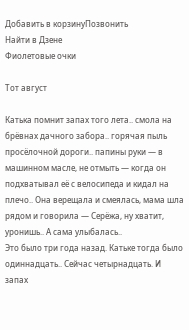Добавить в корзинуПозвонить
Найти в Дзене
Фиолетовые очки

Тот август

Катька помнит запах того лета.. смола на брёвнах дачного забора.. горячая пыль просёлочной дороги.. папины руки — в машинном масле, не отмыть — когда он подхватывал её с велосипеда и кидал на плечо.. Она верещала и смеялась, мама шла рядом и говорила — Серёжа, ну хватит, уронишь.. А сама улыбалась..
Это было три года назад. Катьке тогда было одиннадцать.. Сейчас четырнадцать. И запах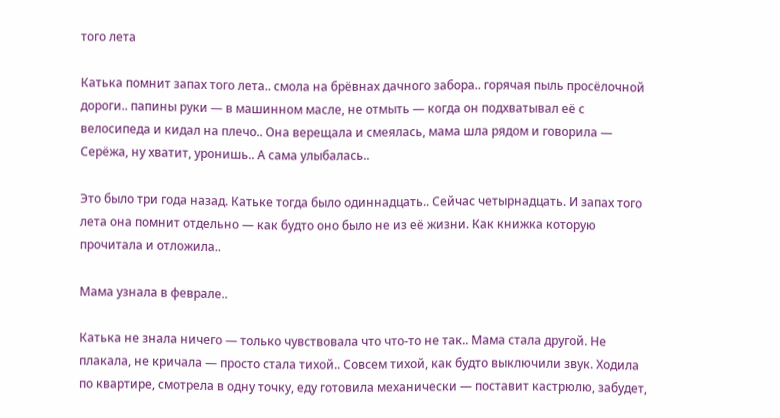того лета

Катька помнит запах того лета.. смола на брёвнах дачного забора.. горячая пыль просёлочной дороги.. папины руки — в машинном масле, не отмыть — когда он подхватывал её с велосипеда и кидал на плечо.. Она верещала и смеялась, мама шла рядом и говорила — Серёжа, ну хватит, уронишь.. А сама улыбалась..

Это было три года назад. Катьке тогда было одиннадцать.. Сейчас четырнадцать. И запах того лета она помнит отдельно — как будто оно было не из её жизни. Как книжка которую прочитала и отложила..

Мама узнала в феврале..

Катька не знала ничего — только чувствовала что что-то не так.. Мама стала другой. Не плакала, не кричала — просто стала тихой.. Совсем тихой, как будто выключили звук. Ходила по квартире, смотрела в одну точку, еду готовила механически — поставит кастрюлю, забудет,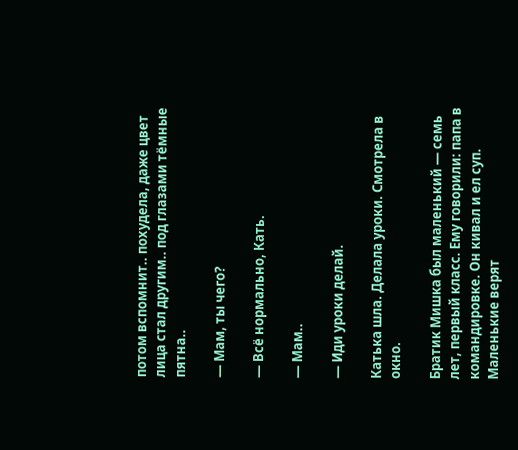потом вспомнит.. похудела, даже цвет лица стал другим.. под глазами тёмные пятна..

— Мам, ты чего?

— Всё нормально, Кать.

— Мам..

— Иди уроки делай.

Катька шла. Делала уроки. Смотрела в окно.

Братик Мишка был маленький — семь лет, первый класс. Ему говорили: папа в командировке. Он кивал и ел суп. Маленькие верят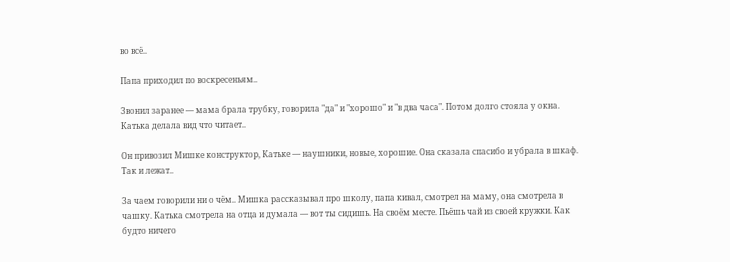во всё..

Папа приходил по воскресеньям..

Звонил заранее — мама брала трубку, говорила "да" и "хорошо" и "в два часа". Потом долго стояла у окна. Катька делала вид что читает..

Он привозил Мишке конструктор, Катьке — наушники, новые, хорошие. Она сказала спасибо и убрала в шкаф. Так и лежат..

За чаем говорили ни о чём.. Мишка рассказывал про школу, папа кивал, смотрел на маму, она смотрела в чашку. Катька смотрела на отца и думала — вот ты сидишь. На своём месте. Пьёшь чай из своей кружки. Как будто ничего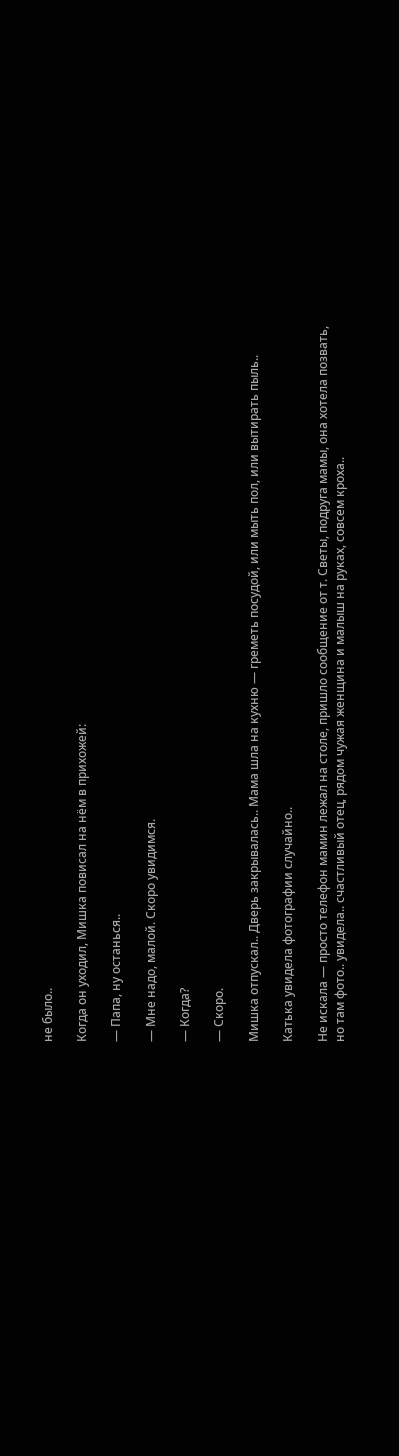не было..

Когда он уходил, Мишка повисал на нём в прихожей:

— Папа, ну останься..

— Мне надо, малой. Скоро увидимся.

— Когда?

— Скоро.

Мишка отпускал.. Дверь закрывалась.. Мама шла на кухню — греметь посудой, или мыть пол, или вытирать пыль..

Катька увидела фотографии случайно..

Не искала — просто телефон мамин лежал на столе, пришло сообщение от т. Светы, подруга мамы, она хотела позвать, но там фото.. увидела.. счастливый отец, рядом чужая женщина и малыш на руках, совсем кроха..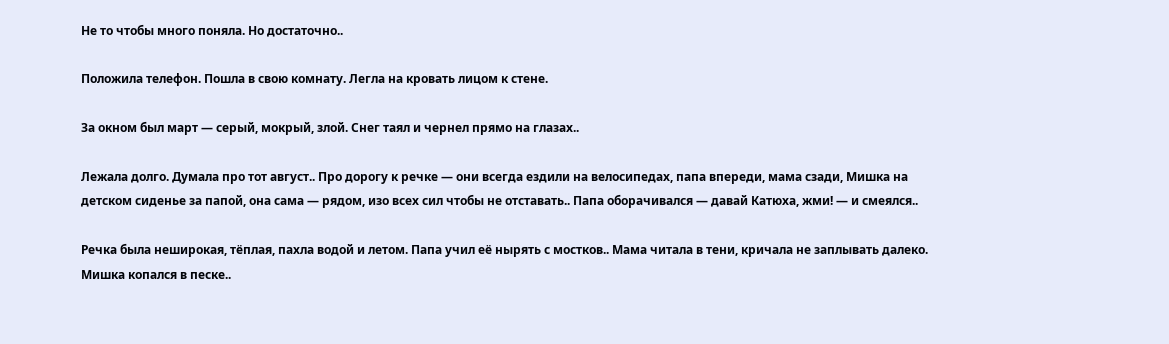Не то чтобы много поняла. Но достаточно..

Положила телефон. Пошла в свою комнату. Легла на кровать лицом к стене.

За окном был март — серый, мокрый, злой. Снег таял и чернел прямо на глазах..

Лежала долго. Думала про тот август.. Про дорогу к речке — они всегда ездили на велосипедах, папа впереди, мама сзади, Мишка на детском сиденье за папой, она сама — рядом, изо всех сил чтобы не отставать.. Папа оборачивался — давай Катюха, жми! — и смеялся..

Речка была неширокая, тёплая, пахла водой и летом. Папа учил её нырять с мостков.. Мама читала в тени, кричала не заплывать далеко. Мишка копался в песке..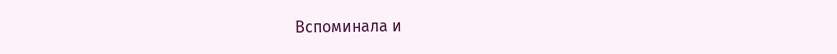Вспоминала и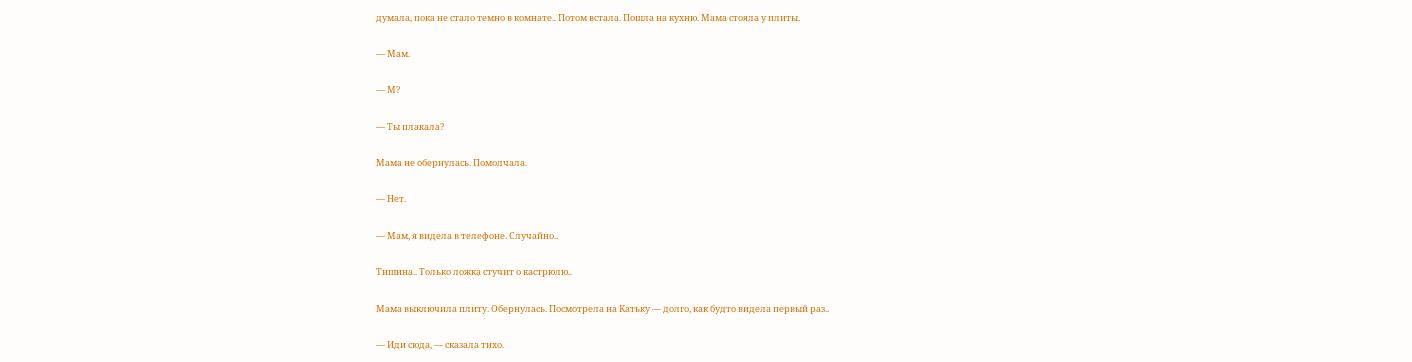думала, пока не стало темно в комнате.. Потом встала. Пошла на кухню. Мама стояла у плиты.

— Мам.

— М?

— Ты плакала?

Мама не обернулась. Помолчала.

— Нет.

— Мам, я видела в телефоне. Случайно..

Тишина.. Только ложка стучит о кастрюлю..

Мама выключила плиту. Обернулась. Посмотрела на Катьку — долго, как будто видела первый раз..

— Иди сюда, — сказала тихо.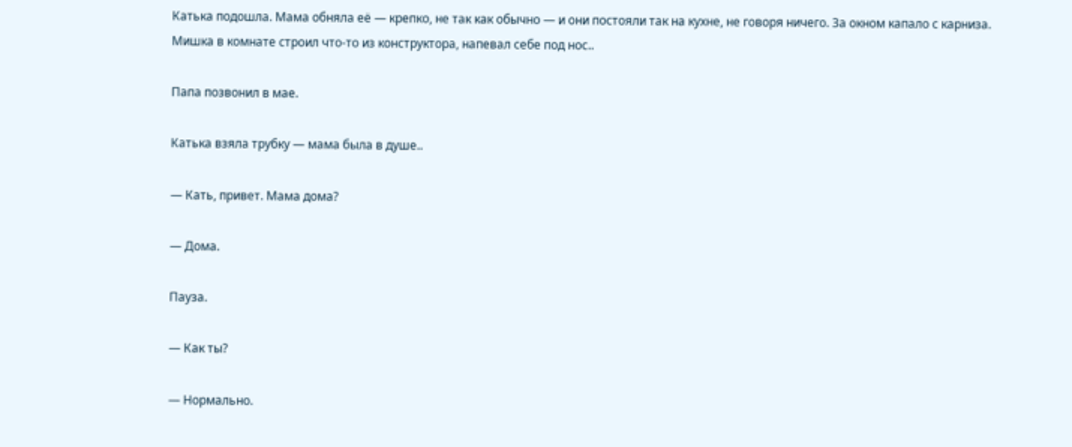Катька подошла. Мама обняла её — крепко, не так как обычно — и они постояли так на кухне, не говоря ничего. За окном капало с карниза. Мишка в комнате строил что-то из конструктора, напевал себе под нос..

Папа позвонил в мае.

Катька взяла трубку — мама была в душе..

— Кать, привет. Мама дома?

— Дома.

Пауза.

— Как ты?

— Нормально.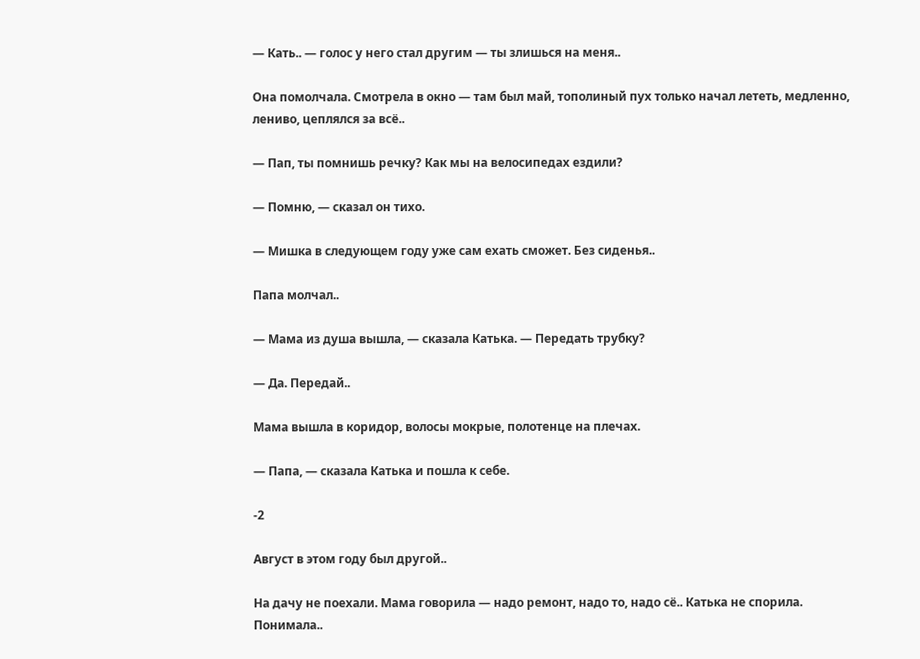— Кать.. — голос у него стал другим — ты злишься на меня..

Она помолчала. Смотрела в окно — там был май, тополиный пух только начал лететь, медленно, лениво, цеплялся за всё..

— Пап, ты помнишь речку? Как мы на велосипедах ездили?

— Помню, — сказал он тихо.

— Мишка в следующем году уже сам ехать сможет. Без сиденья..

Папа молчал..

— Мама из душа вышла, — сказала Катька. — Передать трубку?

— Да. Передай..

Мама вышла в коридор, волосы мокрые, полотенце на плечах.

— Папа, — сказала Катька и пошла к себе.

-2

Август в этом году был другой..

На дачу не поехали. Мама говорила — надо ремонт, надо то, надо сё.. Катька не спорила. Понимала..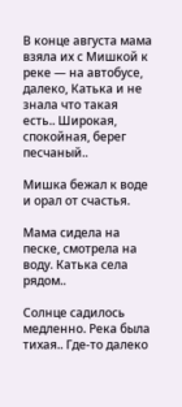В конце августа мама взяла их с Мишкой к реке — на автобусе, далеко, Катька и не знала что такая есть.. Широкая, спокойная, берег песчаный..

Мишка бежал к воде и орал от счастья.

Мама сидела на песке, смотрела на воду. Катька села рядом..

Солнце садилось медленно. Река была тихая.. Где-то далеко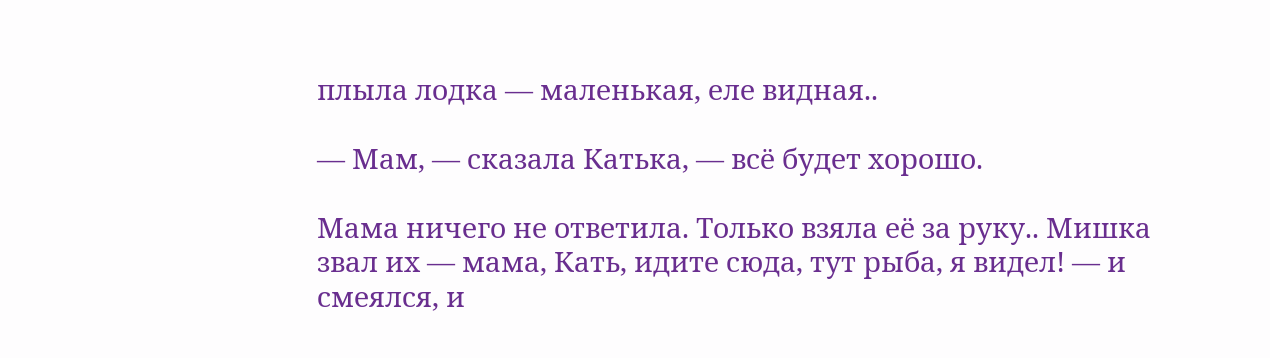плыла лодка — маленькая, еле видная..

— Мам, — сказала Катька, — всё будет хорошо.

Мама ничего не ответила. Только взяла её за руку.. Мишка звал их — мама, Кать, идите сюда, тут рыба, я видел! — и смеялся, и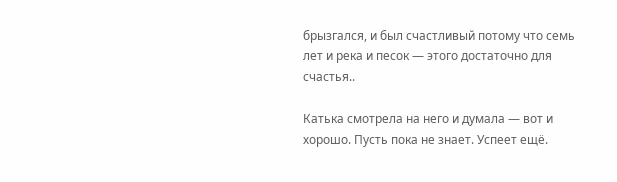брызгался, и был счастливый потому что семь лет и река и песок — этого достаточно для счастья..

Катька смотрела на него и думала — вот и хорошо. Пусть пока не знает. Успеет ещё.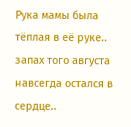Рука мамы была тёплая в её руке.. запах того августа навсегда остался в сердце..